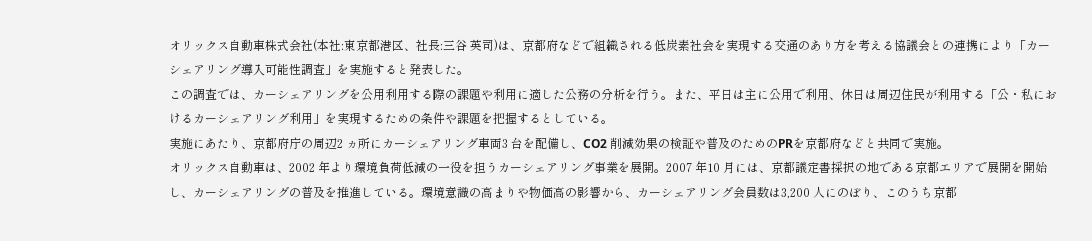オリックス自動車株式会社(本社:東京都港区、社長:三谷 英司)は、京都府などで組織される低炭素社会を実現する交通のあり方を考える協議会との連携により「カーシェアリング導入可能性調査」を実施すると発表した。
この調査では、カーシェアリングを公用利用する際の課題や利用に適した公務の分析を行う。また、平日は主に公用で利用、休日は周辺住民が利用する「公・私におけるカーシェアリング利用」を実現するための条件や課題を把握するとしている。
実施にあたり、京都府庁の周辺2 ヵ所にカーシェアリング車両3 台を配備し、CO2 削減効果の検証や普及のためのPRを京都府などと共同で実施。
オリックス自動車は、2002 年より環境負荷低減の一役を担うカーシェアリング事業を展開。2007 年10 月には、京都議定書採択の地である京都エリアで展開を開始し、カーシェアリングの普及を推進している。環境意識の高まりや物価高の影響から、カーシェアリング会員数は3,200 人にのぼり、このうち京都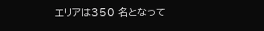エリアは350 名となって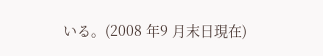いる。(2008 年9 月末日現在)